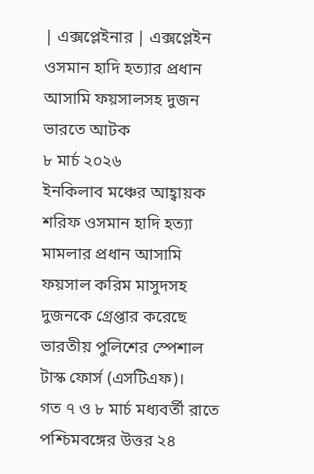| এক্সপ্লেইনার | এক্সপ্লেইন
ওসমান হাদি হত্যার প্রধান আসামি ফয়সালসহ দুজন ভারতে আটক
৮ মার্চ ২০২৬
ইনকিলাব মঞ্চের আহ্বায়ক শরিফ ওসমান হাদি হত্যা মামলার প্রধান আসামি ফয়সাল করিম মাসুদসহ দুজনকে গ্রেপ্তার করেছে ভারতীয় পুলিশের স্পেশাল টাস্ক ফোর্স (এসটিএফ)।
গত ৭ ও ৮ মার্চ মধ্যবর্তী রাতে পশ্চিমবঙ্গের উত্তর ২৪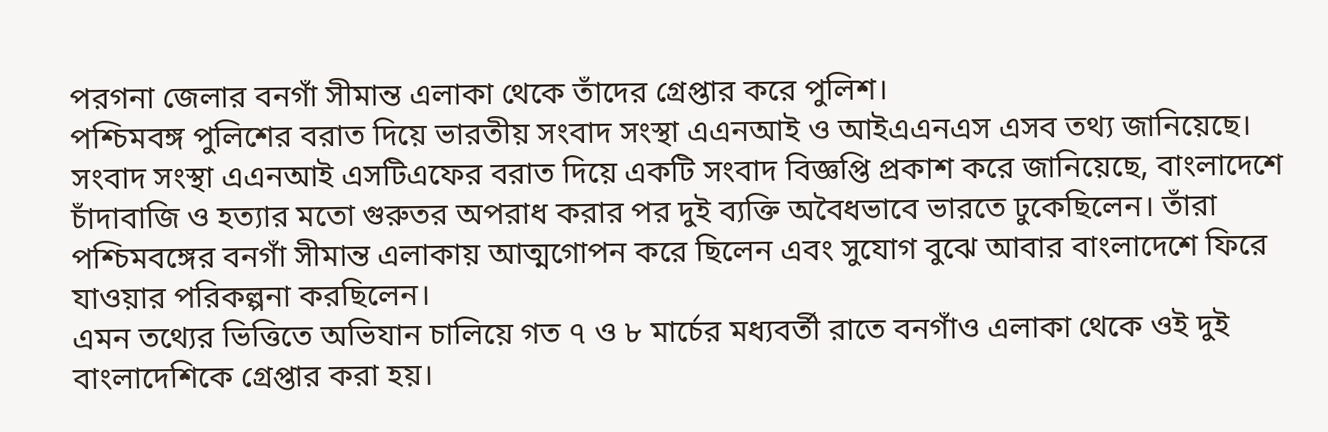পরগনা জেলার বনগাঁ সীমান্ত এলাকা থেকে তাঁদের গ্রেপ্তার করে পুলিশ।
পশ্চিমবঙ্গ পুলিশের বরাত দিয়ে ভারতীয় সংবাদ সংস্থা এএনআই ও আইএএনএস এসব তথ্য জানিয়েছে।
সংবাদ সংস্থা এএনআই এসটিএফের বরাত দিয়ে একটি সংবাদ বিজ্ঞপ্তি প্রকাশ করে জানিয়েছে, বাংলাদেশে চাঁদাবাজি ও হত্যার মতো গুরুতর অপরাধ করার পর দুই ব্যক্তি অবৈধভাবে ভারতে ঢুকেছিলেন। তাঁরা পশ্চিমবঙ্গের বনগাঁ সীমান্ত এলাকায় আত্মগোপন করে ছিলেন এবং সুযোগ বুঝে আবার বাংলাদেশে ফিরে যাওয়ার পরিকল্পনা করছিলেন।
এমন তথ্যের ভিত্তিতে অভিযান চালিয়ে গত ৭ ও ৮ মার্চের মধ্যবর্তী রাতে বনগাঁও এলাকা থেকে ওই দুই বাংলাদেশিকে গ্রেপ্তার করা হয়।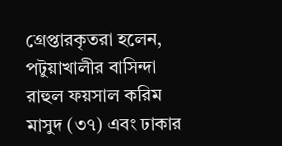গ্রেপ্তারকৃতরা হলেন, পটুয়াখালীর বাসিন্দা রাহুল ফয়সাল করিম মাসুদ (৩৭) এবং ঢাকার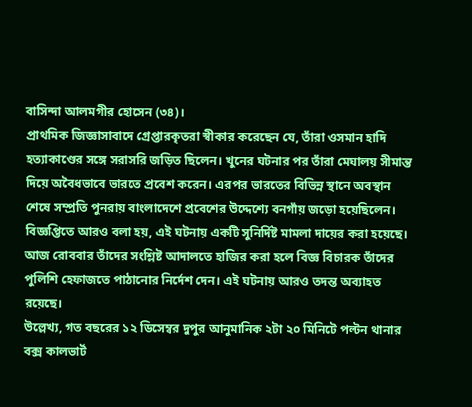বাসিন্দা আলমগীর হোসেন (৩৪)।
প্রাথমিক জিজ্ঞাসাবাদে গ্রেপ্তারকৃতরা স্বীকার করেছেন যে, তাঁরা ওসমান হাদি হত্যাকাণ্ডের সঙ্গে সরাসরি জড়িত ছিলেন। খুনের ঘটনার পর তাঁরা মেঘালয় সীমান্ত দিয়ে অবৈধভাবে ভারতে প্রবেশ করেন। এরপর ভারতের বিভিন্ন স্থানে অবস্থান শেষে সম্প্রতি পুনরায় বাংলাদেশে প্রবেশের উদ্দেশ্যে বনগাঁয় জড়ো হয়েছিলেন।
বিজ্ঞপ্তিতে আরও বলা হয়, এই ঘটনায় একটি সুনির্দিষ্ট মামলা দায়ের করা হয়েছে। আজ রোববার তাঁদের সংশ্লিষ্ট আদালতে হাজির করা হলে বিজ্ঞ বিচারক তাঁদের পুলিশি হেফাজতে পাঠানোর নির্দেশ দেন। এই ঘটনায় আরও তদন্ত অব্যাহত রয়েছে।
উল্লেখ্য, গত বছরের ১২ ডিসেম্বর দুপুর আনুমানিক ২টা ২০ মিনিটে পল্টন থানার বক্স কালভার্ট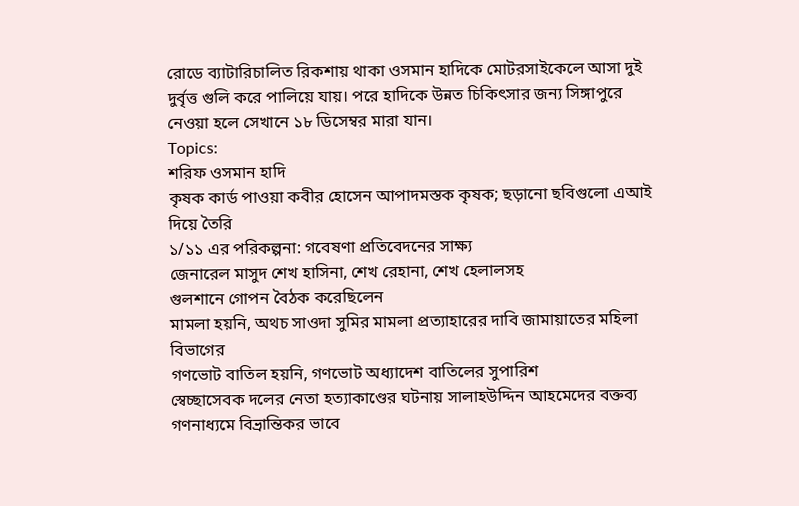রোডে ব্যাটারিচালিত রিকশায় থাকা ওসমান হাদিকে মোটরসাইকেলে আসা দুই দুর্বৃত্ত গুলি করে পালিয়ে যায়। পরে হাদিকে উন্নত চিকিৎসার জন্য সিঙ্গাপুরে নেওয়া হলে সেখানে ১৮ ডিসেম্বর মারা যান।
Topics:
শরিফ ওসমান হাদি
কৃষক কার্ড পাওয়া কবীর হোসেন আপাদমস্তক কৃষক; ছড়ানো ছবিগুলো এআই দিয়ে তৈরি
১/১১ এর পরিকল্পনা: গবেষণা প্রতিবেদনের সাক্ষ্য
জেনারেল মাসুদ শেখ হাসিনা, শেখ রেহানা, শেখ হেলালসহ
গুলশানে গোপন বৈঠক করেছিলেন
মামলা হয়নি, অথচ সাওদা সুমির মামলা প্রত্যাহারের দাবি জামায়াতের মহিলা বিভাগের
গণভোট বাতিল হয়নি, গণভোট অধ্যাদেশ বাতিলের সুপারিশ
স্বেচ্ছাসেবক দলের নেতা হত্যাকাণ্ডের ঘটনায় সালাহউদ্দিন আহমেদের বক্তব্য গণনাধ্যমে বিভ্রান্তিকর ভাবে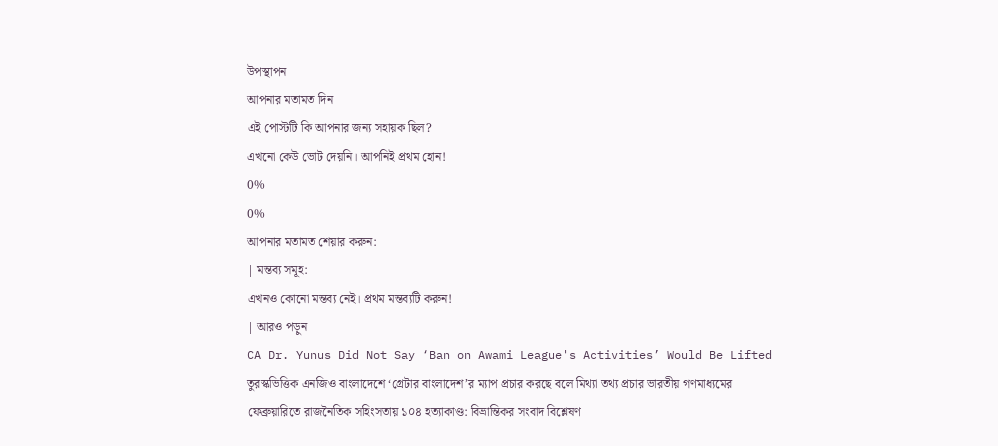উপস্থাপন
আপনার মতামত দিন
এই পোস্টটি কি আপনার জন্য সহায়ক ছিল?
এখনো কেউ ভোট দেয়নি। আপনিই প্রথম হোন!
0%
0%
আপনার মতামত শেয়ার করুন:
| মন্তব্য সমূহ:
এখনও কোনো মন্তব্য নেই। প্রথম মন্তব্যটি করুন!
| আরও পড়ুন
CA Dr. Yunus Did Not Say ‘Ban on Awami League's Activities’ Would Be Lifted
তুরস্কভিত্তিক এনজিও বাংলাদেশে ‘গ্রেটার বাংলাদেশ’র ম্যাপ প্রচার করছে বলে মিথ্যা তথ্য প্রচার ভারতীয় গণমাধ্যমের
ফেব্রুয়ারিতে রাজনৈতিক সহিংসতায় ১০৪ হত্যাকাণ্ড: বিভ্রান্তিকর সংবাদ বিশ্লেষণ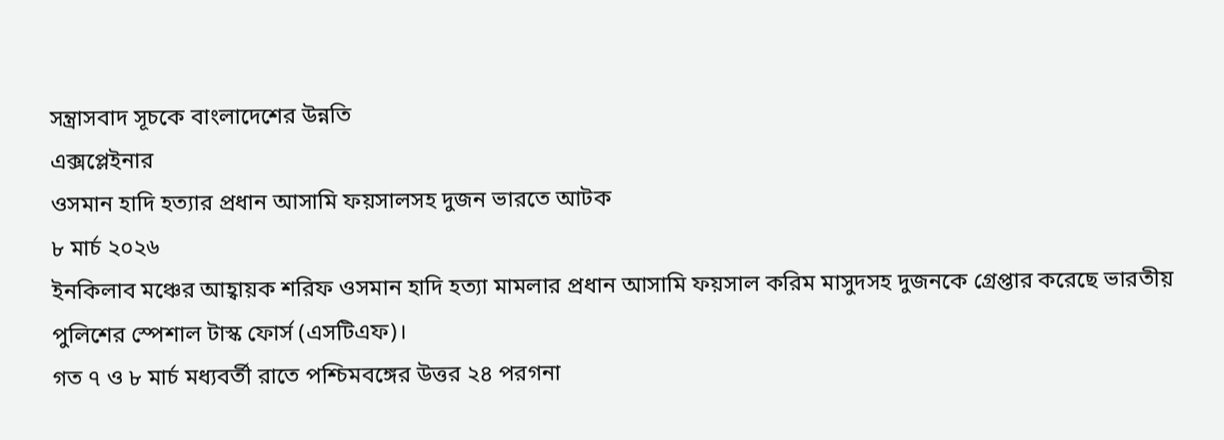সন্ত্রাসবাদ সূচকে বাংলাদেশের উন্নতি
এক্সপ্লেইনার
ওসমান হাদি হত্যার প্রধান আসামি ফয়সালসহ দুজন ভারতে আটক
৮ মার্চ ২০২৬
ইনকিলাব মঞ্চের আহ্বায়ক শরিফ ওসমান হাদি হত্যা মামলার প্রধান আসামি ফয়সাল করিম মাসুদসহ দুজনকে গ্রেপ্তার করেছে ভারতীয় পুলিশের স্পেশাল টাস্ক ফোর্স (এসটিএফ)।
গত ৭ ও ৮ মার্চ মধ্যবর্তী রাতে পশ্চিমবঙ্গের উত্তর ২৪ পরগনা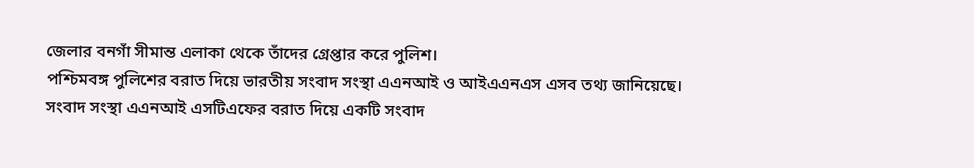জেলার বনগাঁ সীমান্ত এলাকা থেকে তাঁদের গ্রেপ্তার করে পুলিশ।
পশ্চিমবঙ্গ পুলিশের বরাত দিয়ে ভারতীয় সংবাদ সংস্থা এএনআই ও আইএএনএস এসব তথ্য জানিয়েছে।
সংবাদ সংস্থা এএনআই এসটিএফের বরাত দিয়ে একটি সংবাদ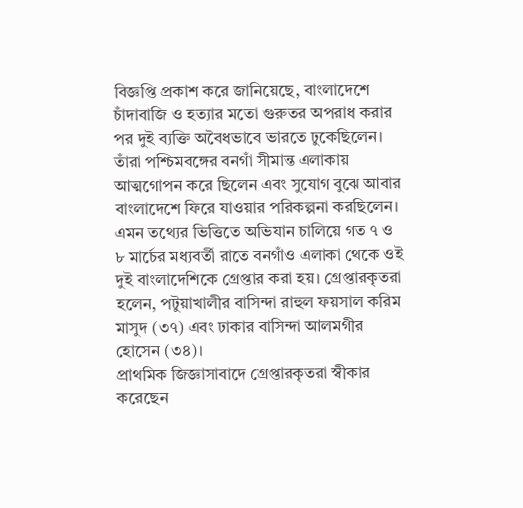বিজ্ঞপ্তি প্রকাশ করে জানিয়েছে, বাংলাদেশে চাঁদাবাজি ও হত্যার মতো গুরুতর অপরাধ করার পর দুই ব্যক্তি অবৈধভাবে ভারতে ঢুকেছিলেন। তাঁরা পশ্চিমবঙ্গের বনগাঁ সীমান্ত এলাকায় আত্মগোপন করে ছিলেন এবং সুযোগ বুঝে আবার বাংলাদেশে ফিরে যাওয়ার পরিকল্পনা করছিলেন।
এমন তথ্যের ভিত্তিতে অভিযান চালিয়ে গত ৭ ও ৮ মার্চের মধ্যবর্তী রাতে বনগাঁও এলাকা থেকে ওই দুই বাংলাদেশিকে গ্রেপ্তার করা হয়। গ্রেপ্তারকৃতরা হলেন, পটুয়াখালীর বাসিন্দা রাহুল ফয়সাল করিম মাসুদ (৩৭) এবং ঢাকার বাসিন্দা আলমগীর হোসেন (৩৪)।
প্রাথমিক জিজ্ঞাসাবাদে গ্রেপ্তারকৃতরা স্বীকার করেছেন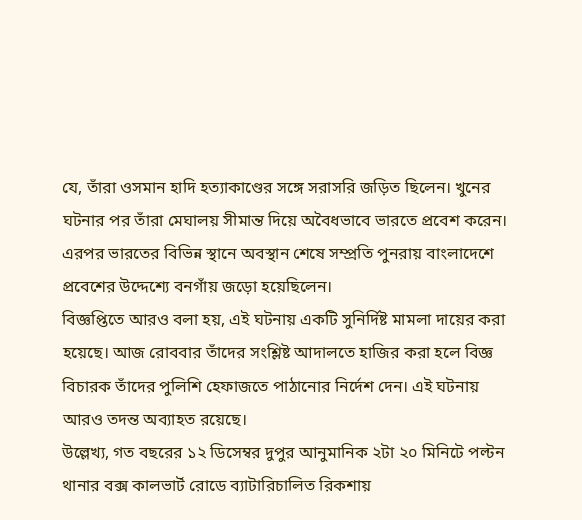যে, তাঁরা ওসমান হাদি হত্যাকাণ্ডের সঙ্গে সরাসরি জড়িত ছিলেন। খুনের ঘটনার পর তাঁরা মেঘালয় সীমান্ত দিয়ে অবৈধভাবে ভারতে প্রবেশ করেন। এরপর ভারতের বিভিন্ন স্থানে অবস্থান শেষে সম্প্রতি পুনরায় বাংলাদেশে প্রবেশের উদ্দেশ্যে বনগাঁয় জড়ো হয়েছিলেন।
বিজ্ঞপ্তিতে আরও বলা হয়, এই ঘটনায় একটি সুনির্দিষ্ট মামলা দায়ের করা হয়েছে। আজ রোববার তাঁদের সংশ্লিষ্ট আদালতে হাজির করা হলে বিজ্ঞ বিচারক তাঁদের পুলিশি হেফাজতে পাঠানোর নির্দেশ দেন। এই ঘটনায় আরও তদন্ত অব্যাহত রয়েছে।
উল্লেখ্য, গত বছরের ১২ ডিসেম্বর দুপুর আনুমানিক ২টা ২০ মিনিটে পল্টন থানার বক্স কালভার্ট রোডে ব্যাটারিচালিত রিকশায়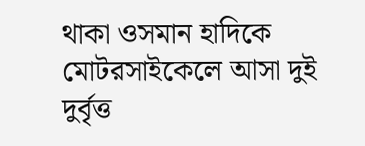থাকা ওসমান হাদিকে মোটরসাইকেলে আসা দুই দুর্বৃত্ত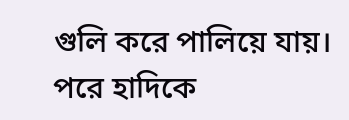গুলি করে পালিয়ে যায়। পরে হাদিকে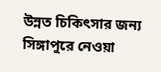উন্নত চিকিৎসার জন্য সিঙ্গাপুরে নেওয়া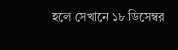হলে সেখানে ১৮ ডিসেম্বর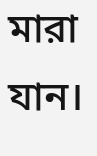মারা যান।